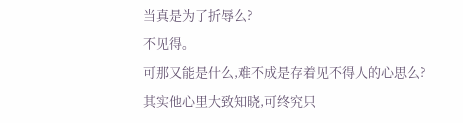当真是为了折辱么?
不见得。
可那又能是什么,难不成是存着见不得人的心思么?
其实他心里大致知晓,可终究只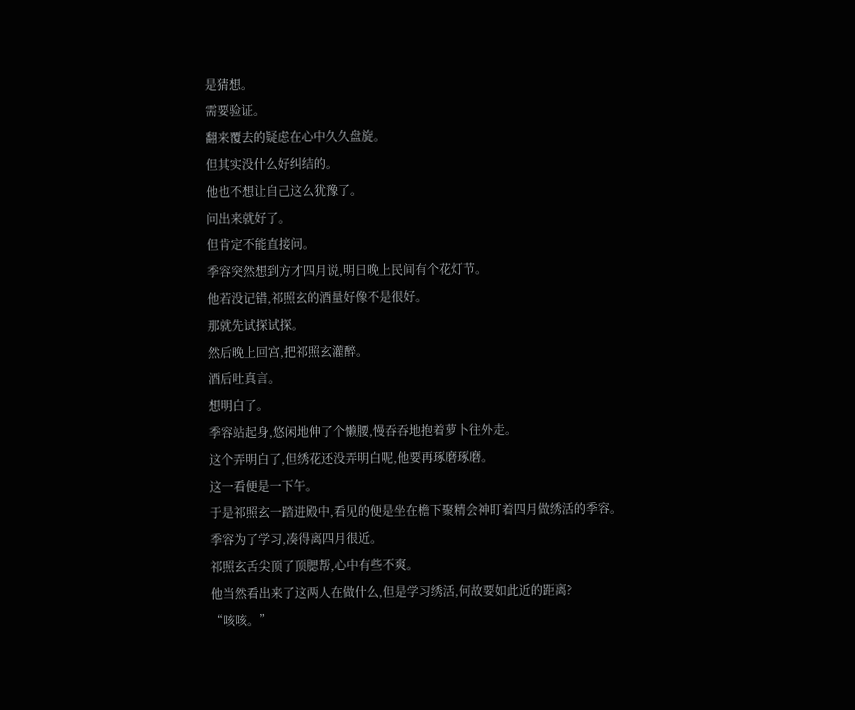是猜想。
需要验证。
翻来覆去的疑虑在心中久久盘旋。
但其实没什么好纠结的。
他也不想让自己这么犹豫了。
问出来就好了。
但肯定不能直接问。
季容突然想到方才四月说,明日晚上民间有个花灯节。
他若没记错,祁照玄的酒量好像不是很好。
那就先试探试探。
然后晚上回宫,把祁照玄灌醉。
酒后吐真言。
想明白了。
季容站起身,悠闲地伸了个懒腰,慢吞吞地抱着萝卜往外走。
这个弄明白了,但绣花还没弄明白呢,他要再琢磨琢磨。
这一看便是一下午。
于是祁照玄一踏进殿中,看见的便是坐在檐下聚精会神盯着四月做绣活的季容。
季容为了学习,凑得离四月很近。
祁照玄舌尖顶了顶腮帮,心中有些不爽。
他当然看出来了这两人在做什么,但是学习绣活,何故要如此近的距离?
“咳咳。”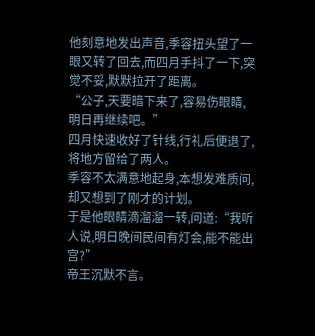他刻意地发出声音,季容扭头望了一眼又转了回去,而四月手抖了一下,突觉不妥,默默拉开了距离。
“公子,天要暗下来了,容易伤眼睛,明日再继续吧。”
四月快速收好了针线,行礼后便退了,将地方留给了两人。
季容不太满意地起身,本想发难质问,却又想到了刚才的计划。
于是他眼睛滴溜溜一转,问道:“我听人说,明日晚间民间有灯会,能不能出宫?”
帝王沉默不言。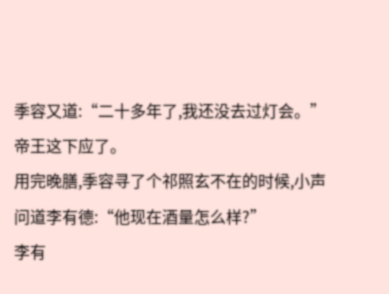季容又道:“二十多年了,我还没去过灯会。”
帝王这下应了。
用完晚膳,季容寻了个祁照玄不在的时候,小声问道李有德:“他现在酒量怎么样?”
李有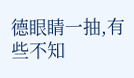德眼睛一抽,有些不知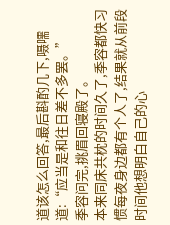道该怎么回答,最后斟酌几下,嗫嚅道:“应当是和往日差不多罢。”
季容问完,挑眉回寝殿了。
本来同床共枕的时间久了,季容都快习惯每夜身边都有个人了,结果就从前段时间他想明白自己的心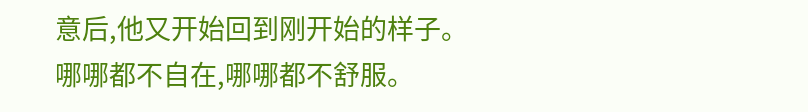意后,他又开始回到刚开始的样子。
哪哪都不自在,哪哪都不舒服。